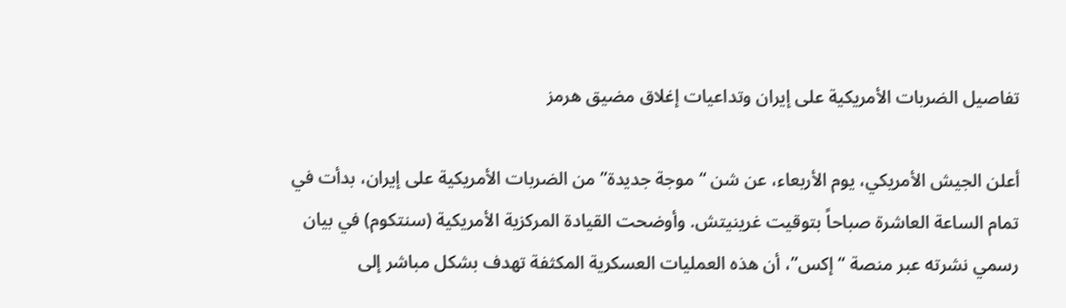تفاصيل الضربات الأمريكية على إيران وتداعيات إغلاق مضيق هرمز

أعلن الجيش الأمريكي، يوم الأربعاء، عن شن “موجة جديدة” من الضربات الأمريكية على إيران، بدأت في تمام الساعة العاشرة صباحاً بتوقيت غرينيتش. وأوضحت القيادة المركزية الأمريكية (سنتكوم) في بيان رسمي نشرته عبر منصة “إكس”، أن هذه العمليات العسكرية المكثفة تهدف بشكل مباشر إلى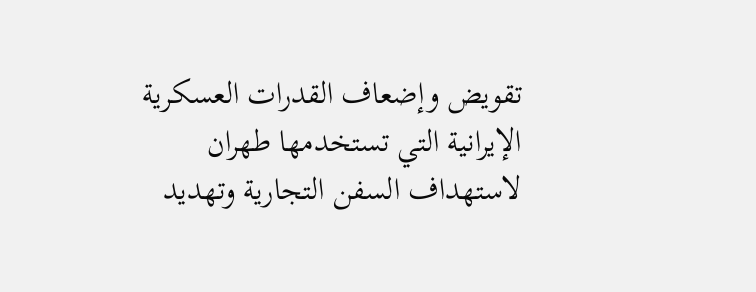تقويض وإضعاف القدرات العسكرية الإيرانية التي تستخدمها طهران لاستهداف السفن التجارية وتهديد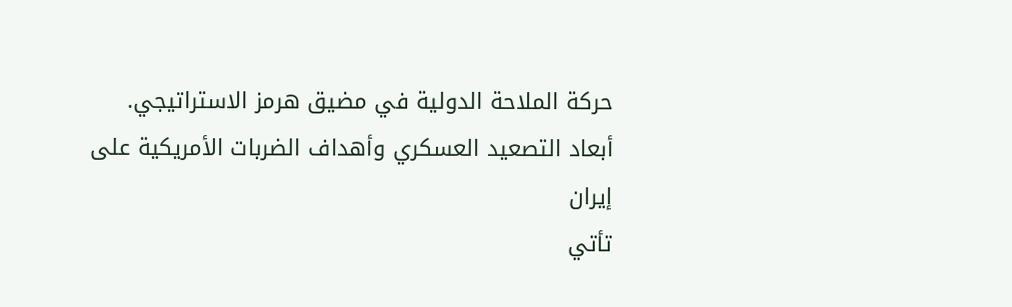حركة الملاحة الدولية في مضيق هرمز الاستراتيجي.
أبعاد التصعيد العسكري وأهداف الضربات الأمريكية على إيران
تأتي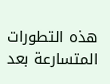هذه التطورات المتسارعة بعد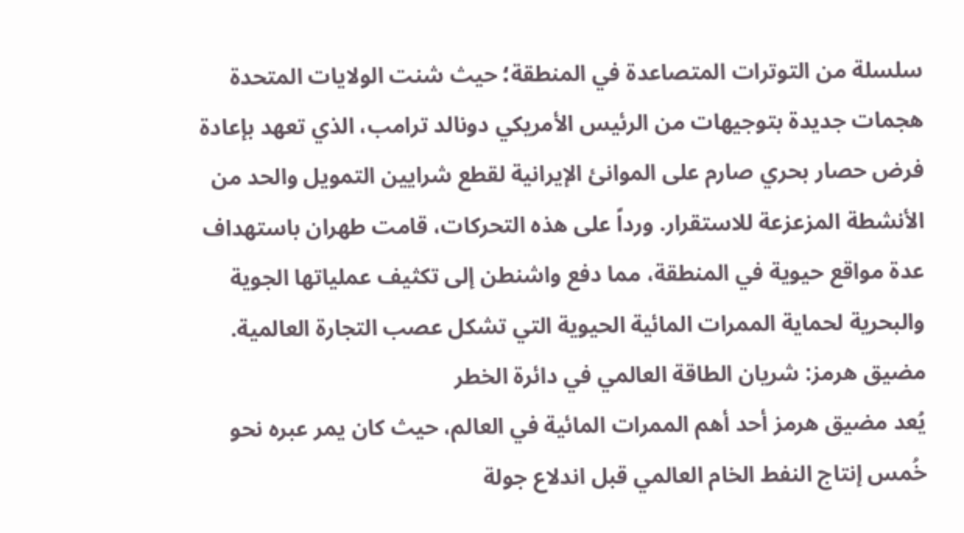سلسلة من التوترات المتصاعدة في المنطقة؛ حيث شنت الولايات المتحدة هجمات جديدة بتوجيهات من الرئيس الأمريكي دونالد ترامب، الذي تعهد بإعادة فرض حصار بحري صارم على الموانئ الإيرانية لقطع شرايين التمويل والحد من الأنشطة المزعزعة للاستقرار. ورداً على هذه التحركات، قامت طهران باستهداف عدة مواقع حيوية في المنطقة، مما دفع واشنطن إلى تكثيف عملياتها الجوية والبحرية لحماية الممرات المائية الحيوية التي تشكل عصب التجارة العالمية.
مضيق هرمز: شريان الطاقة العالمي في دائرة الخطر
يُعد مضيق هرمز أحد أهم الممرات المائية في العالم، حيث كان يمر عبره نحو خُمس إنتاج النفط الخام العالمي قبل اندلاع جولة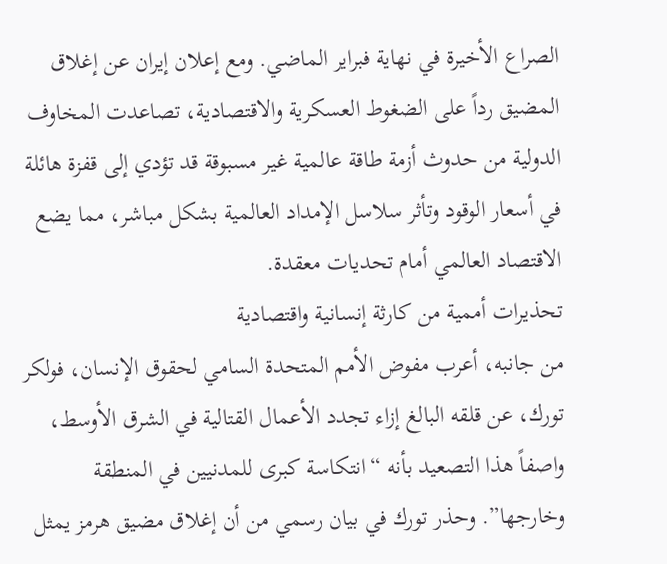الصراع الأخيرة في نهاية فبراير الماضي. ومع إعلان إيران عن إغلاق المضيق رداً على الضغوط العسكرية والاقتصادية، تصاعدت المخاوف الدولية من حدوث أزمة طاقة عالمية غير مسبوقة قد تؤدي إلى قفزة هائلة في أسعار الوقود وتأثر سلاسل الإمداد العالمية بشكل مباشر، مما يضع الاقتصاد العالمي أمام تحديات معقدة.
تحذيرات أممية من كارثة إنسانية واقتصادية
من جانبه، أعرب مفوض الأمم المتحدة السامي لحقوق الإنسان، فولكر تورك، عن قلقه البالغ إزاء تجدد الأعمال القتالية في الشرق الأوسط، واصفاً هذا التصعيد بأنه “انتكاسة كبرى للمدنيين في المنطقة وخارجها”. وحذر تورك في بيان رسمي من أن إغلاق مضيق هرمز يمثل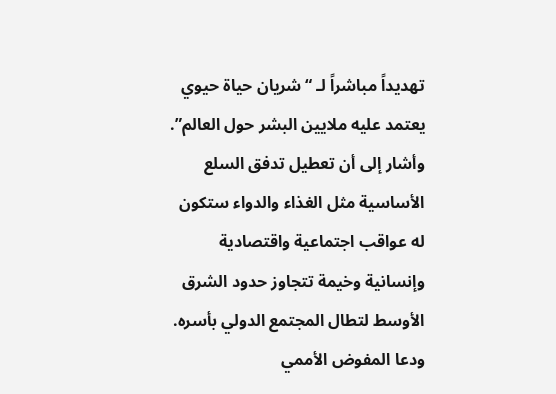تهديداً مباشراً لـ “شريان حياة حيوي يعتمد عليه ملايين البشر حول العالم”.
وأشار إلى أن تعطيل تدفق السلع الأساسية مثل الغذاء والدواء ستكون له عواقب اجتماعية واقتصادية وإنسانية وخيمة تتجاوز حدود الشرق الأوسط لتطال المجتمع الدولي بأسره. ودعا المفوض الأممي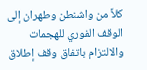كلاً من واشنطن وطهران إلى الوقف الفوري للهجمات والالتزام باتفاق وقف إطلاق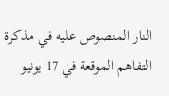النار المنصوص عليه في مذكرة التفاهم الموقعة في 17 يونيو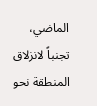الماضي، تجنباً لانزلاق المنطقة نحو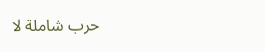حرب شاملة لا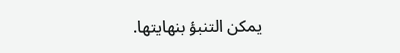يمكن التنبؤ بنهايتها.